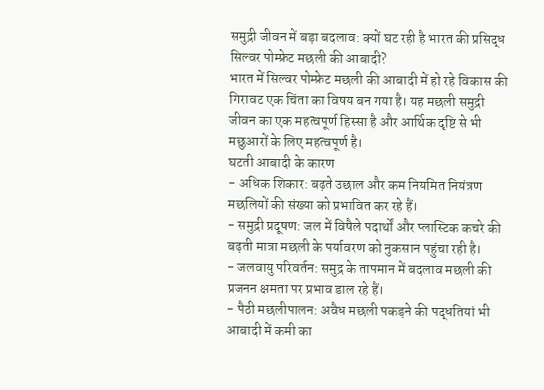समुद्री जीवन में बड़ा बदलाव: क्यों घट रही है भारत की प्रसिद्ध सिल्वर पोम्फ्रेट मछली की आबादी?
भारत में सिल्वर पोम्फ्रेट मछली की आबादी में हो रहे विकास की गिरावट एक चिंता का विषय बन गया है। यह मछली समुद्री जीवन का एक महत्वपूर्ण हिस्सा है और आर्थिक दृष्टि से भी मछुआरों के लिए महत्वपूर्ण है।
घटती आबादी के कारण
- अधिक शिकार: बढ़ते उछाल और कम नियमित नियंत्रण मछलियों की संख्या को प्रभावित कर रहे हैं।
- समुद्री प्रदूषण: जल में विषैले पदार्थों और प्लास्टिक कचरे की बढ़ती मात्रा मछली के पर्यावरण को नुकसान पहुंचा रही है।
- जलवायु परिवर्तन: समुद्र के तापमान में बदलाव मछली की प्रजनन क्षमता पर प्रभाव डाल रहे हैं।
- पैठी मछलीपालन: अवैध मछली पकड़ने की पद्धतियां भी आबादी में कमी का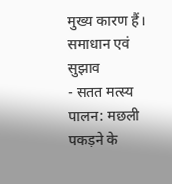मुख्य कारण हैं।
समाधान एवं सुझाव
- सतत मत्स्य पालन: मछली पकड़ने के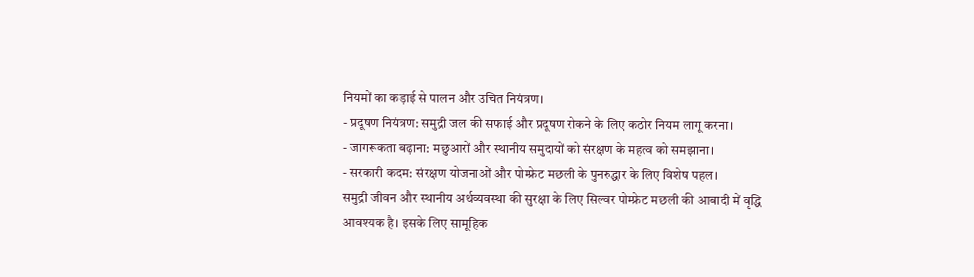नियमों का कड़ाई से पालन और उचित नियंत्रण।
- प्रदूषण नियंत्रण: समुद्री जल की सफाई और प्रदूषण रोकने के लिए कठोर नियम लागू करना।
- जागरूकता बढ़ाना: मछुआरों और स्थानीय समुदायों को संरक्षण के महत्व को समझाना।
- सरकारी कदम: संरक्षण योजनाओं और पोम्फ्रेट मछली के पुनरुद्धार के लिए विशेष पहल।
समुद्री जीवन और स्थानीय अर्थव्यवस्था की सुरक्षा के लिए सिल्वर पोम्फ्रेट मछली की आबादी में वृद्धि आवश्यक है। इसके लिए सामूहिक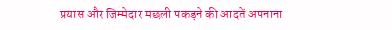प्रयास और जिम्मेदार मछली पकड़ने की आदतें अपनाना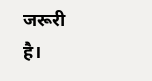जरूरी है।